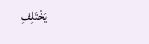يَخْتَلِفِ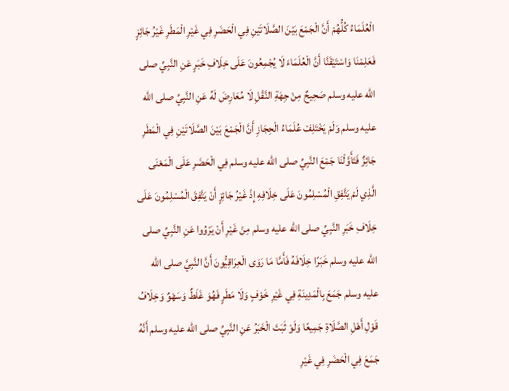الْعُلَمَاءُ كُلُّهُمْ أَنَّ الْجَمْعَ بَيْنَ الصَّلَاتَيْنِ فِي الْحَضَرِ فِي غَيْرِ الْمَطَرِ غَيْرُ جَائِزٍ فَعَلِمْنَا وَاسْتَيْقَنَّا أَنَّ الْعُلَمَاءَ لَا يُجْمِعُونَ عَلَى خِلَافِ خَبَرٍ عَنِ النَّبِيِّ صلى الله عليه وسلم صَحِيحٌ مِنْ جِهَةِ النَّقْلِ لَا مُعَارِضَ لَهُ عَنِ النَّبِيِّ صلى الله عليه وسلم وَلَمْ يَخْتَلِفْ عُلَمَاءُ الْحِجَازِ أَنَّ الْجَمْعَ بَيْنَ الصَّلَاتَيْنِ فِي الْمَطَرِ جَائِزٌ فَتَأَوَّلْنَا جَمْعَ النَّبِيِّ صلى الله عليه وسلم فِي الْحَضَرِ عَلَى الْمَعْنَى الَّذِي لَمْ يَتَّفِقِ الْمُسْلِمُونَ عَلَى خِلَافِهِ إِذْ غَيْرُ جَائِزٍ أَنْ يَتَّفِقَ الْمُسْلِمُونَ عَلَى خِلَافِ خَبَرِ النَّبِيِّ صلى الله عليه وسلم مِنْ غَيْرِ أَنْ يَرْوُوا عَنِ النَّبِيِّ صلى الله عليه وسلم خَبَرًا خِلَافَهُ فَأَمَّا مَا رَوَى الْعِرَاقِيُّونَ أَنَّ النَّبِيَّ صلى الله عليه وسلم جَمَعَ بِالْمَدِينَةِ فِي غَيْرِ خَوْفٍ وَلَا مَطَرٍ فَهُوَ غَلَطٌ وَسَهْوٌ وَخِلَافُ قَوْلِ أَهْلِ الصَّلَاةِ جَمِيعًا وَلَوْ ثَبَتَ الْخَبَرُ عَنِ النَّبِيِّ صلى الله عليه وسلم أَنَّهُ جَمَعَ فِي الْحَضَرِ فِي غَيْرِ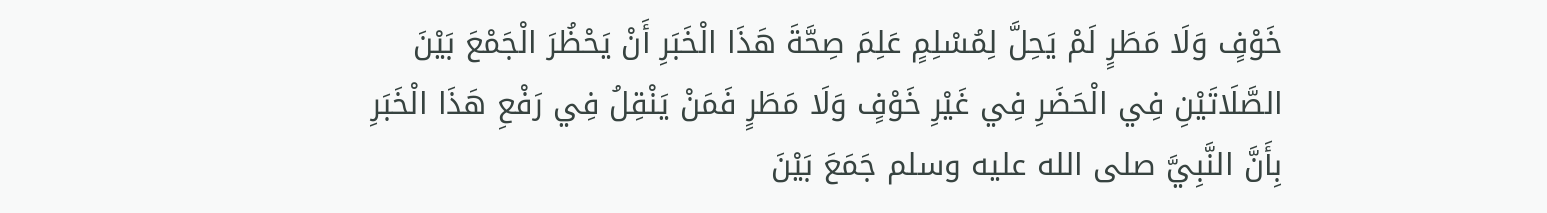خَوْفٍ وَلَا مَطَرٍ لَمْ يَحِلَّ لِمُسْلِمٍ عَلِمَ صِحَّةَ هَذَا الْخَبَرِ أَنْ يَحْظُرَ الْجَمْعَ بَيْنَ الصَّلَاتَيْنِ فِي الْحَضَرِ فِي غَيْرِ خَوْفٍ وَلَا مَطَرٍ فَمَنْ يَنْقِلُ فِي رَفْعِ هَذَا الْخَبَرِ بِأَنَّ النَّبِيَّ صلى الله عليه وسلم جَمَعَ بَيْنَ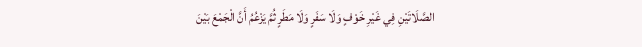الصَّلَاتَيْنِ فِي غَيْرِ خَوْفٍ وَلَا سَفَرٍ وَلَا مَطَرٍ ثُمَّ يَزْعُمُ أَنَّ الْجَمْعَ بَيْنَ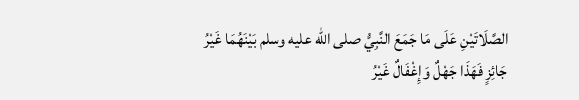الصَّلَاتَيْنِ عَلَى مَا جَمَعَ النَّبِيُّ صلى الله عليه وسلم بَيْنَهُمَا غَيْرُ جَائِزٍ فَهَذَا جَهْلٌ وَإِغْفَالٌ غَيْرُ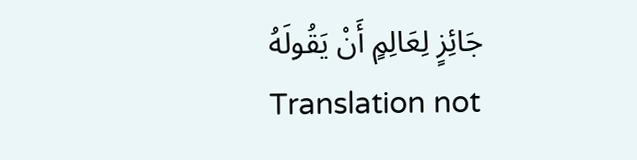جَائِزٍ لِعَالِمٍ أَنْ يَقُولَهُ
Translation not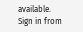available.
Sign in from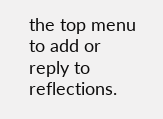the top menu to add or reply to reflections.